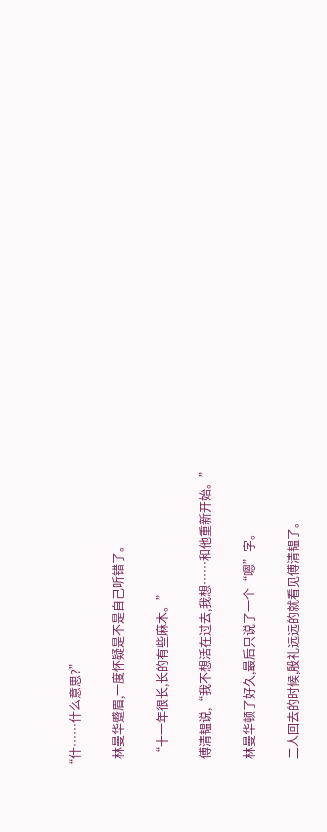“什……什么意思?”

    林曼华蹙眉,一度怀疑是不是自己听错了。

    “十一年很长,长的有些麻木。”

    傅清韫说,“我不想活在过去,我想……和他重新开始。”

    林曼华顿了好久,最后只说了一个“嗯”字。

    二人回去的时候,殷礼远远的就看见傅清韫了。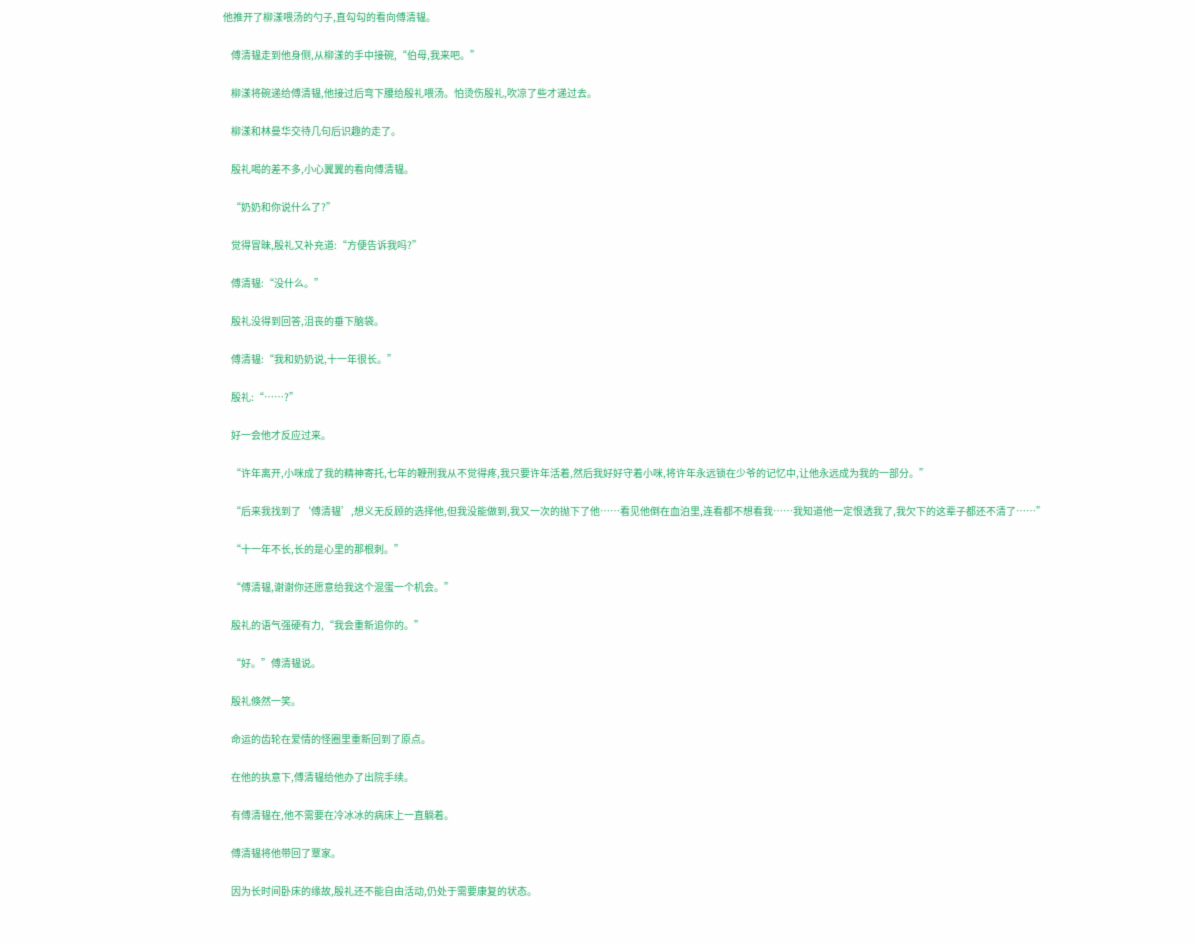他推开了柳漾喂汤的勺子,直勾勾的看向傅清韫。

    傅清韫走到他身侧,从柳漾的手中接碗,“伯母,我来吧。”

    柳漾将碗递给傅清韫,他接过后弯下腰给殷礼喂汤。怕烫伤殷礼,吹凉了些才递过去。

    柳漾和林曼华交待几句后识趣的走了。

    殷礼喝的差不多,小心翼翼的看向傅清韫。

    “奶奶和你说什么了?”

    觉得冒昧,殷礼又补充道:“方便告诉我吗?”

    傅清韫:“没什么。”

    殷礼没得到回答,沮丧的垂下脑袋。

    傅清韫:“我和奶奶说,十一年很长。”

    殷礼:“……?”

    好一会他才反应过来。

    “许年离开,小咪成了我的精神寄托,七年的鞭刑我从不觉得疼,我只要许年活着,然后我好好守着小咪,将许年永远锁在少爷的记忆中,让他永远成为我的一部分。”

    “后来我找到了‘傅清韫’,想义无反顾的选择他,但我没能做到,我又一次的抛下了他……看见他倒在血泊里,连看都不想看我……我知道他一定恨透我了,我欠下的这辈子都还不清了……”

    “十一年不长,长的是心里的那根刺。”

    “傅清韫,谢谢你还愿意给我这个混蛋一个机会。”

    殷礼的语气强硬有力,“我会重新追你的。”

    “好。”傅清韫说。

    殷礼倏然一笑。

    命运的齿轮在爱情的怪圈里重新回到了原点。

    在他的执意下,傅清韫给他办了出院手续。

    有傅清韫在,他不需要在冷冰冰的病床上一直躺着。

    傅清韫将他带回了覃家。

    因为长时间卧床的缘故,殷礼还不能自由活动,仍处于需要康复的状态。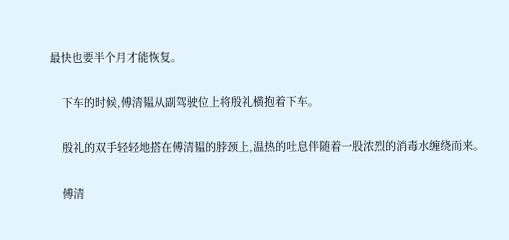最快也要半个月才能恢复。

    下车的时候,傅清韫从副驾驶位上将殷礼横抱着下车。

    殷礼的双手轻轻地搭在傅清韫的脖颈上,温热的吐息伴随着一股浓烈的消毒水缠绕而来。

    傅清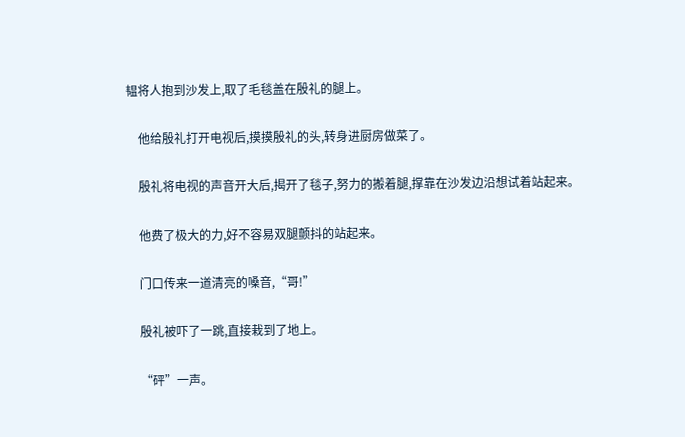韫将人抱到沙发上,取了毛毯盖在殷礼的腿上。

    他给殷礼打开电视后,摸摸殷礼的头,转身进厨房做菜了。

    殷礼将电视的声音开大后,揭开了毯子,努力的搬着腿,撑靠在沙发边沿想试着站起来。

    他费了极大的力,好不容易双腿颤抖的站起来。

    门口传来一道清亮的嗓音,“哥!”

    殷礼被吓了一跳,直接栽到了地上。

    “砰”一声。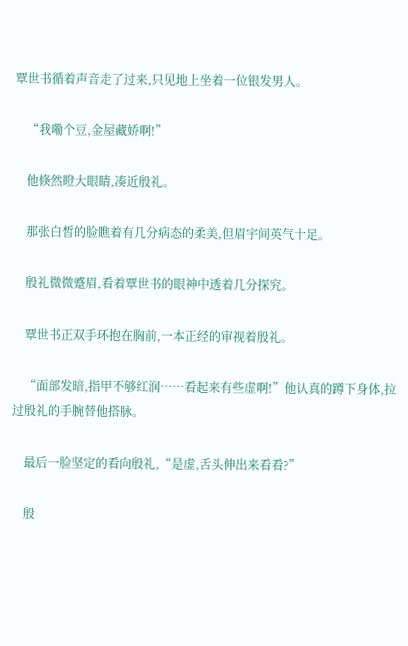覃世书循着声音走了过来,只见地上坐着一位银发男人。

    “我嘞个豆,金屋藏娇啊!”

    他倏然瞪大眼睛,凑近殷礼。

    那张白皙的脸瞧着有几分病态的柔美,但眉宇间英气十足。

    殷礼微微蹙眉,看着覃世书的眼神中透着几分探究。

    覃世书正双手环抱在胸前,一本正经的审视着殷礼。

    “面部发暗,指甲不够红润……看起来有些虚啊!”他认真的蹲下身体,拉过殷礼的手腕替他搭脉。

    最后一脸坚定的看向殷礼,“是虚,舌头伸出来看看?”

    殷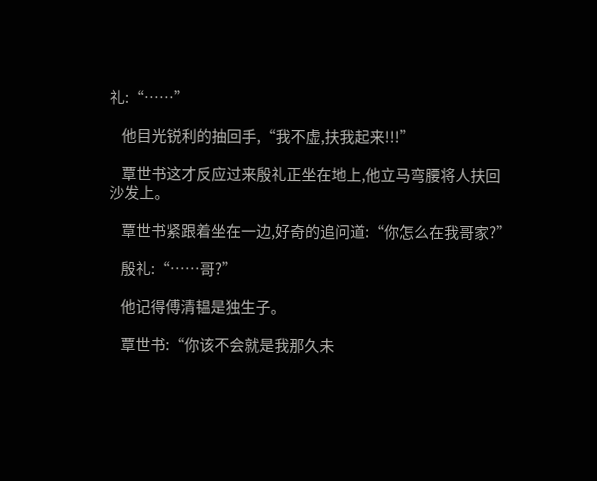礼:“……”

    他目光锐利的抽回手,“我不虚,扶我起来!!!”

    覃世书这才反应过来殷礼正坐在地上,他立马弯腰将人扶回沙发上。

    覃世书紧跟着坐在一边,好奇的追问道:“你怎么在我哥家?”

    殷礼:“……哥?”

    他记得傅清韫是独生子。

    覃世书:“你该不会就是我那久未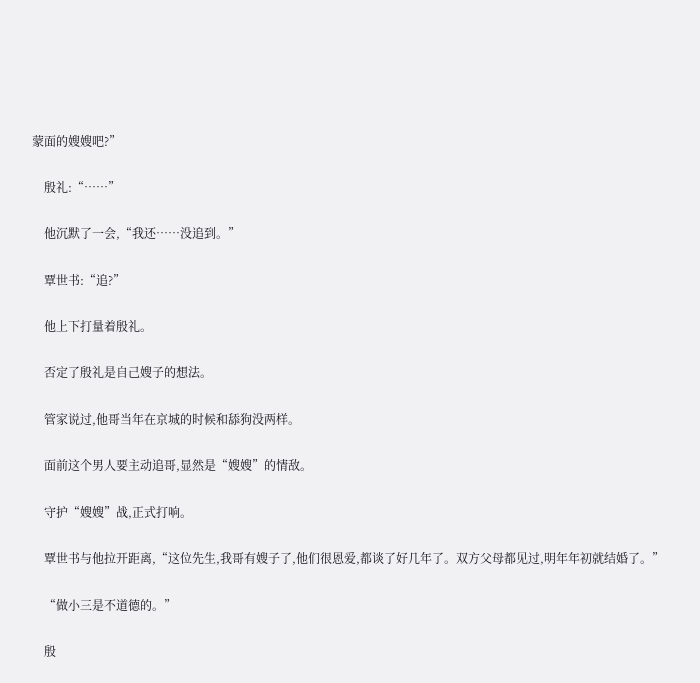蒙面的嫂嫂吧?”

    殷礼:“……”

    他沉默了一会,“我还……没追到。”

    覃世书:“追?”

    他上下打量着殷礼。

    否定了殷礼是自己嫂子的想法。

    管家说过,他哥当年在京城的时候和舔狗没两样。

    面前这个男人要主动追哥,显然是“嫂嫂”的情敌。

    守护“嫂嫂”战,正式打响。

    覃世书与他拉开距离,“这位先生,我哥有嫂子了,他们很恩爱,都谈了好几年了。双方父母都见过,明年年初就结婚了。”

    “做小三是不道德的。”

    殷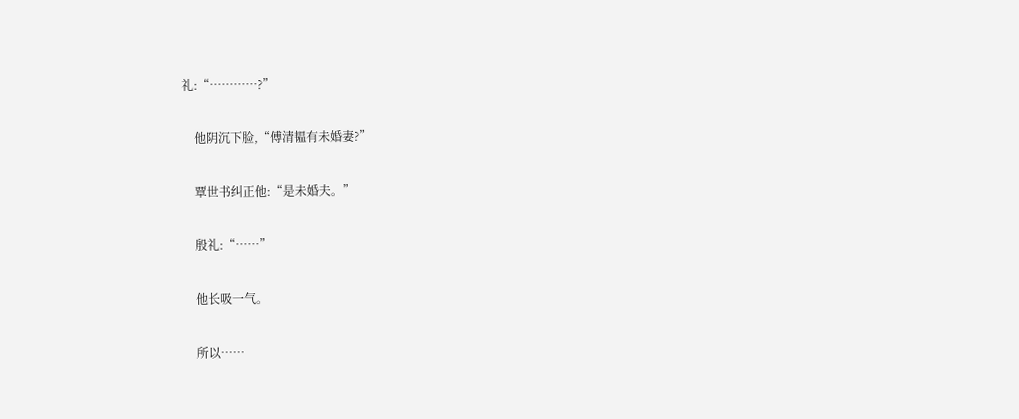礼:“…………?”

    他阴沉下脸,“傅清韫有未婚妻?”

    覃世书纠正他:“是未婚夫。”

    殷礼:“……”

    他长吸一气。

    所以……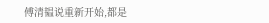傅清韫说重新开始,都是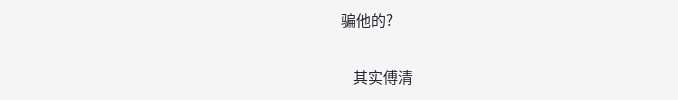骗他的?

    其实傅清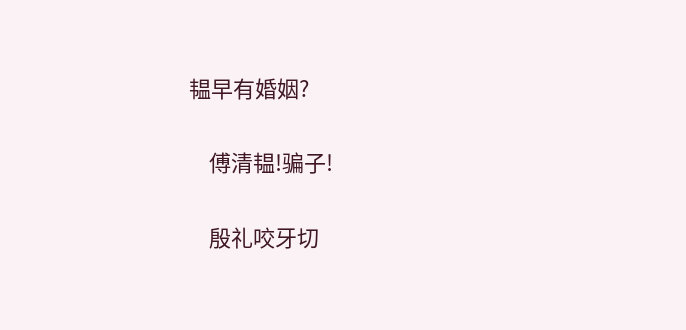韫早有婚姻?

    傅清韫!骗子!

    殷礼咬牙切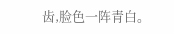齿,脸色一阵青白。